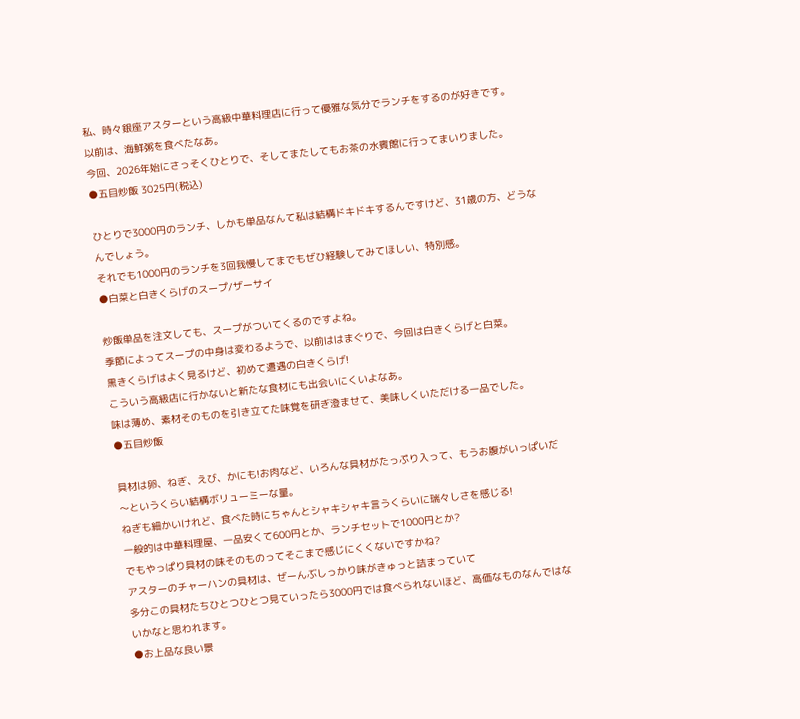私、時々銀座アスターという高級中華料理店に行って優雅な気分でランチをするのが好きです。
以前は、海鮮粥を食べたなあ。
今回、2026年始にさっそくひとりで、そしてまたしてもお茶の水賓館に行ってまいりました。
●五目炒飯 3025円(税込)

ひとりで3000円のランチ、しかも単品なんて私は結構ドキドキするんですけど、31歳の方、どうなんでしょう。
それでも1000円のランチを3回我慢してまでもぜひ経験してみてほしい、特別感。
●白菜と白きくらげのスープ/ザーサイ

炒飯単品を注文しても、スープがついてくるのですよね。
季節によってスープの中身は変わるようで、以前ははまぐりで、今回は白きくらげと白菜。
黒きくらげはよく見るけど、初めて遭遇の白きくらげ!
こういう高級店に行かないと新たな食材にも出会いにくいよなあ。
味は薄め、素材そのものを引き立てた味覚を研ぎ澄ませて、美味しくいただける一品でした。
●五目炒飯

具材は卵、ねぎ、えび、かにも!お肉など、いろんな具材がたっぷり入って、もうお腹がいっぱいだ〜というくらい結構ボリューミーな量。
ねぎも細かいけれど、食べた時にちゃんとシャキシャキ言うくらいに瑞々しさを感じる!
一般的は中華料理屋、一品安くて600円とか、ランチセットで1000円とか?
でもやっぱり具材の味そのものってそこまで感じにくくないですかね?
アスターのチャーハンの具材は、ぜーんぶしっかり味がきゅっと詰まっていて
多分この具材たちひとつひとつ見ていったら3000円では食べられないほど、高価なものなんではないかなと思われます。
●お上品な良い景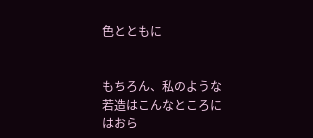色とともに


もちろん、私のような若造はこんなところにはおら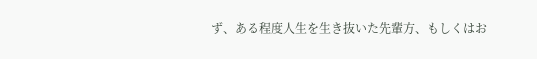ず、ある程度人生を生き抜いた先輩方、もしくはお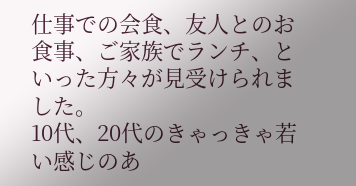仕事での会食、友人とのお食事、ご家族でランチ、といった方々が見受けられました。
10代、20代のきゃっきゃ若い感じのあ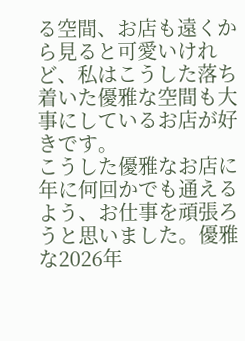る空間、お店も遠くから見ると可愛いけれど、私はこうした落ち着いた優雅な空間も大事にしているお店が好きです。
こうした優雅なお店に年に何回かでも通えるよう、お仕事を頑張ろうと思いました。優雅な2026年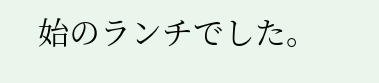始のランチでした。